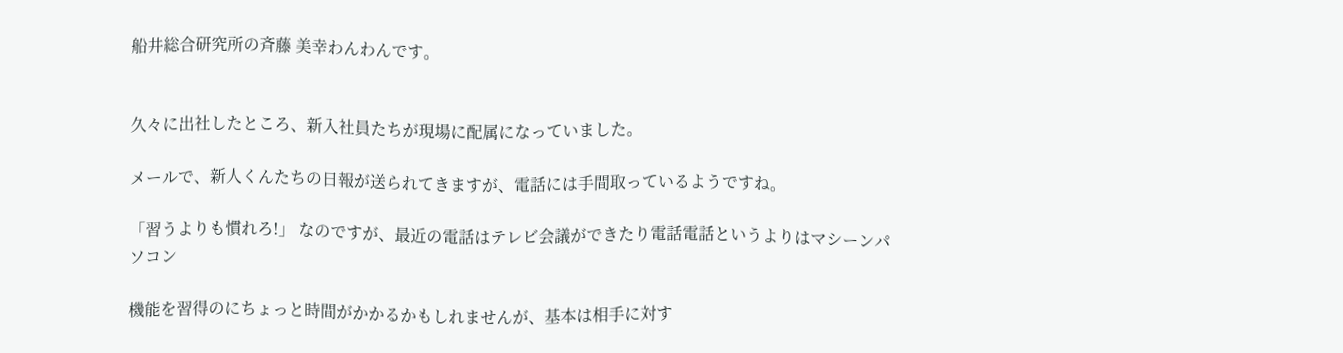船井総合研究所の斉藤 美幸わんわんです。


久々に出社したところ、新入社員たちが現場に配属になっていました。

メールで、新人くんたちの日報が送られてきますが、電話には手間取っているようですね。

「習うよりも慣れろ!」 なのですが、最近の電話はテレビ会議ができたり電話電話というよりはマシーンパソコン

機能を習得のにちょっと時間がかかるかもしれませんが、基本は相手に対す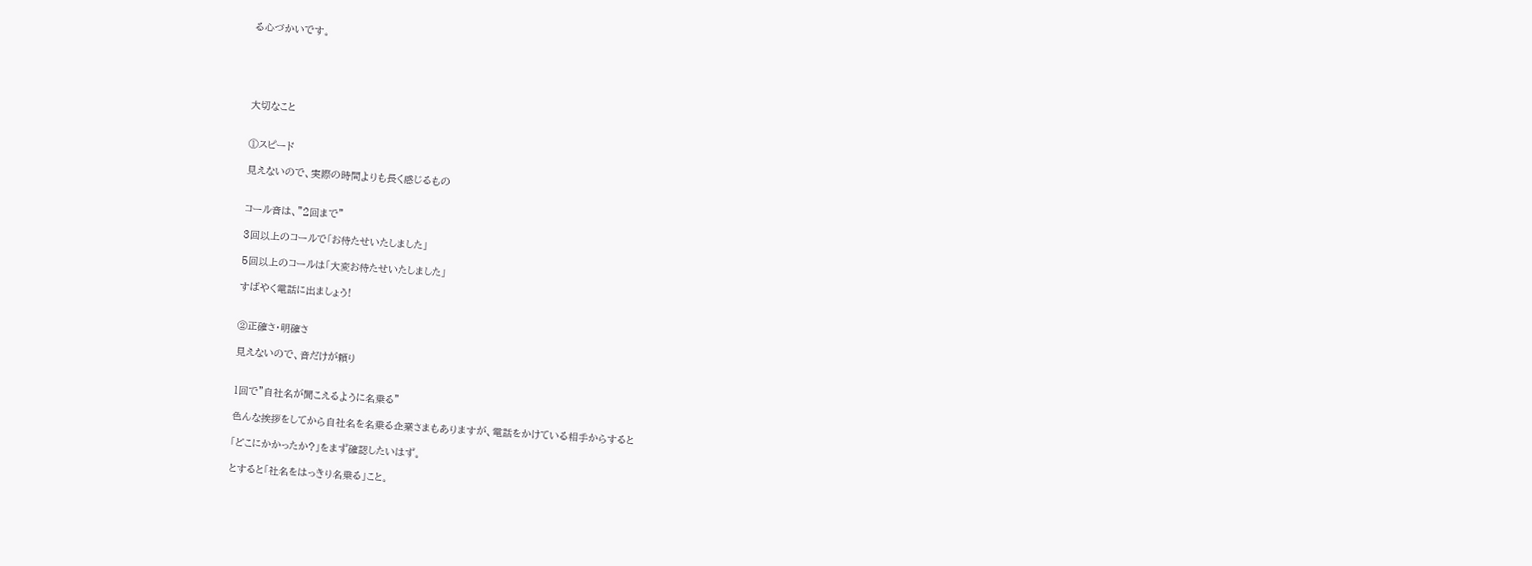る心づかいです。





大切なこと


①スピード

見えないので、実際の時間よりも長く感じるもの


コール音は、”2回まで”

3回以上のコールで「お待たせいたしました」

5回以上のコールは「大変お待たせいたしました」

すばやく電話に出ましょう!


②正確さ・明確さ

見えないので、音だけが頼り


1回で”自社名が聞こえるように名乗る”

色んな挨拶をしてから自社名を名乗る企業さまもありますが、電話をかけている相手からすると

「どこにかかったか?」をまず確認したいはず。

とすると「社名をはっきり名乗る」こと。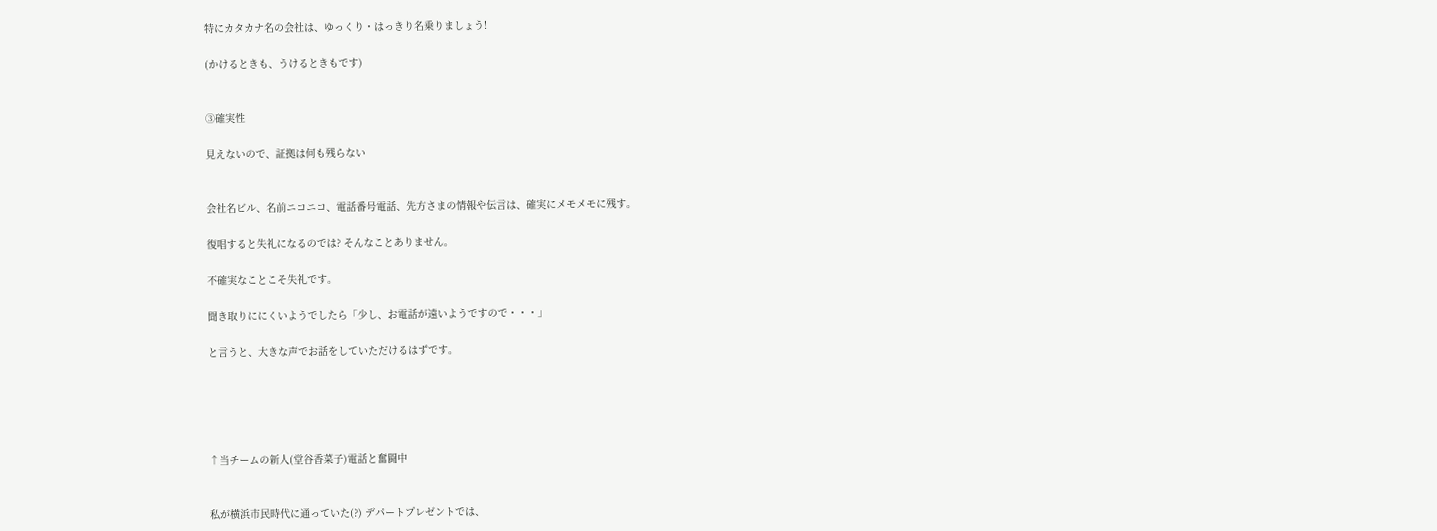特にカタカナ名の会社は、ゆっくり・はっきり名乗りましょう!

(かけるときも、うけるときもです)


③確実性

見えないので、証拠は何も残らない


会社名ビル、名前ニコニコ、電話番号電話、先方さまの情報や伝言は、確実にメモメモに残す。

復唱すると失礼になるのでは? そんなことありません。

不確実なことこそ失礼です。

聞き取りににくいようでしたら「少し、お電話が遠いようですので・・・」

と言うと、大きな声でお話をしていただけるはずです。





↑当チームの新人(堂谷香菜子)電話と奮闘中


私が横浜市民時代に通っていた(?) デパートプレゼントでは、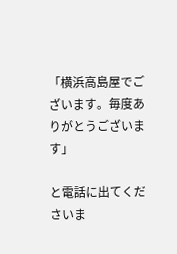「横浜高島屋でございます。毎度ありがとうございます」

と電話に出てくださいま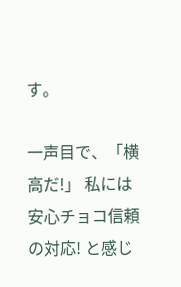す。

一声目で、「横高だ!」 私には安心チョコ信頼の対応! と感じ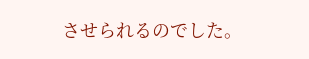させられるのでした。